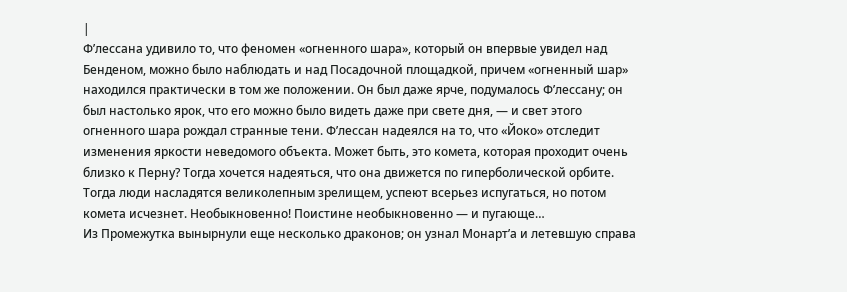|
Ф’лессана удивило то, что феномен «огненного шара», который он впервые увидел над Бенденом, можно было наблюдать и над Посадочной площадкой, причем «огненный шар» находился практически в том же положении. Он был даже ярче, подумалось Ф’лессану; он был настолько ярок, что его можно было видеть даже при свете дня, — и свет этого огненного шара рождал странные тени. Ф’лессан надеялся на то, что «Йоко» отследит изменения яркости неведомого объекта. Может быть, это комета, которая проходит очень близко к Перну? Тогда хочется надеяться, что она движется по гиперболической орбите. Тогда люди насладятся великолепным зрелищем, успеют всерьез испугаться, но потом комета исчезнет. Необыкновенно! Поистине необыкновенно — и пугающе…
Из Промежутка вынырнули еще несколько драконов; он узнал Монарт’а и летевшую справа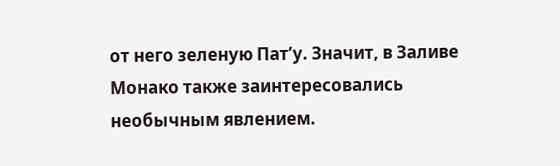от него зеленую Пат’у. Значит, в Заливе Монако также заинтересовались необычным явлением.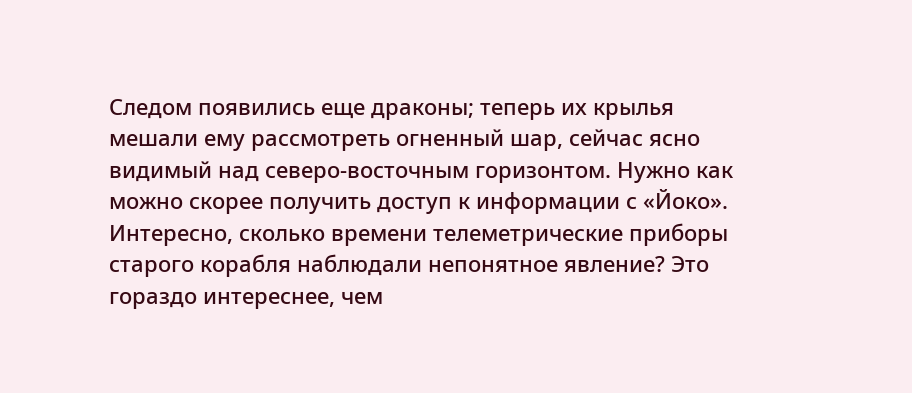Следом появились еще драконы; теперь их крылья мешали ему рассмотреть огненный шар, сейчас ясно видимый над северо-восточным горизонтом. Нужно как можно скорее получить доступ к информации с «Йоко». Интересно, сколько времени телеметрические приборы старого корабля наблюдали непонятное явление? Это гораздо интереснее, чем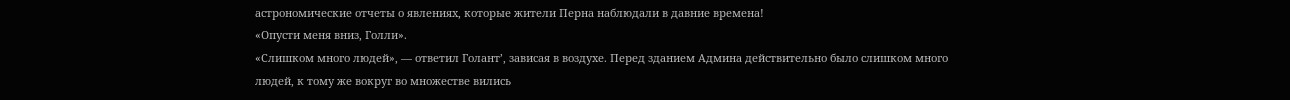астрономические отчеты о явлениях, которые жители Перна наблюдали в давние времена!
«Опусти меня вниз, Голли».
«Слишком много людей», — ответил Голант’, зависая в воздухе. Перед зданием Админа действительно было слишком много людей, к тому же вокруг во множестве вились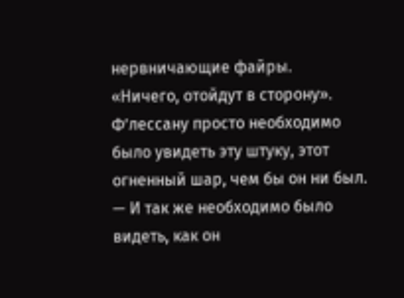нервничающие файры.
«Ничего, отойдут в сторону».
Ф’лессану просто необходимо было увидеть эту штуку, этот огненный шар, чем бы он ни был. — И так же необходимо было видеть, как он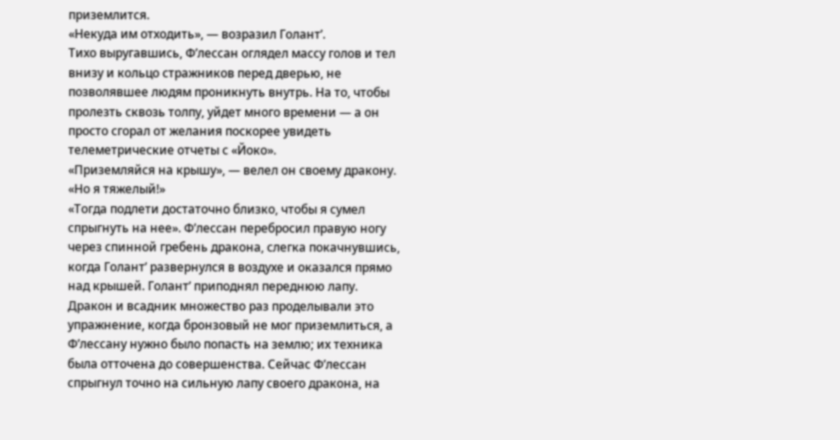приземлится.
«Некуда им отходить», — возразил Голант’.
Тихо выругавшись, Ф’лессан оглядел массу голов и тел внизу и кольцо стражников перед дверью, не позволявшее людям проникнуть внутрь. На то, чтобы пролезть сквозь толпу, уйдет много времени — а он просто сгорал от желания поскорее увидеть телеметрические отчеты с «Йоко».
«Приземляйся на крышу», — велел он своему дракону.
«Но я тяжелый!»
«Тогда подлети достаточно близко, чтобы я сумел спрыгнуть на нее». Ф’лессан перебросил правую ногу через спинной гребень дракона, слегка покачнувшись, когда Голант’ развернулся в воздухе и оказался прямо над крышей. Голант’ приподнял переднюю лапу. Дракон и всадник множество раз проделывали это упражнение, когда бронзовый не мог приземлиться, а Ф’лессану нужно было попасть на землю; их техника была отточена до совершенства. Сейчас Ф’лессан спрыгнул точно на сильную лапу своего дракона, на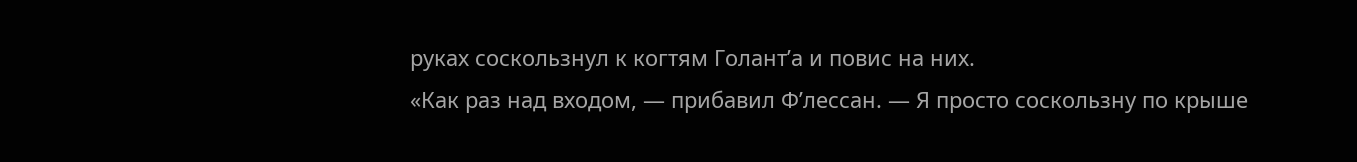руках соскользнул к когтям Голант’а и повис на них.
«Как раз над входом, — прибавил Ф’лессан. — Я просто соскользну по крыше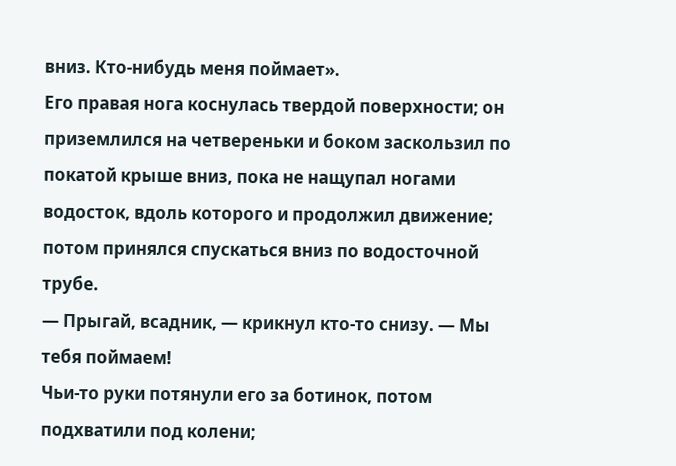вниз. Кто-нибудь меня поймает».
Его правая нога коснулась твердой поверхности; он приземлился на четвереньки и боком заскользил по покатой крыше вниз, пока не нащупал ногами водосток, вдоль которого и продолжил движение; потом принялся спускаться вниз по водосточной трубе.
— Прыгай, всадник, — крикнул кто-то снизу. — Мы тебя поймаем!
Чьи-то руки потянули его за ботинок, потом подхватили под колени;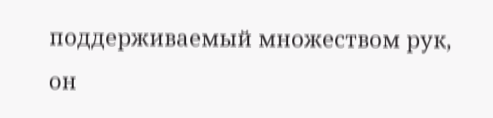поддерживаемый множеством рук, он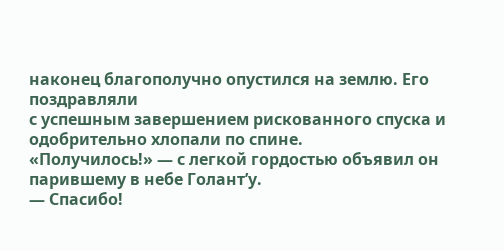наконец благополучно опустился на землю. Его поздравляли
с успешным завершением рискованного спуска и одобрительно хлопали по спине.
«Получилось!» — с легкой гордостью объявил он парившему в небе Голант’у.
— Спасибо!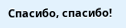Спасибо, спасибо!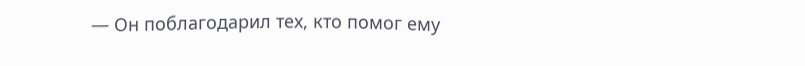— Он поблагодарил тех, кто помог ему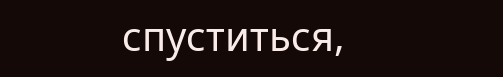спуститься,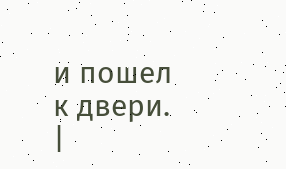и пошел к двери. |